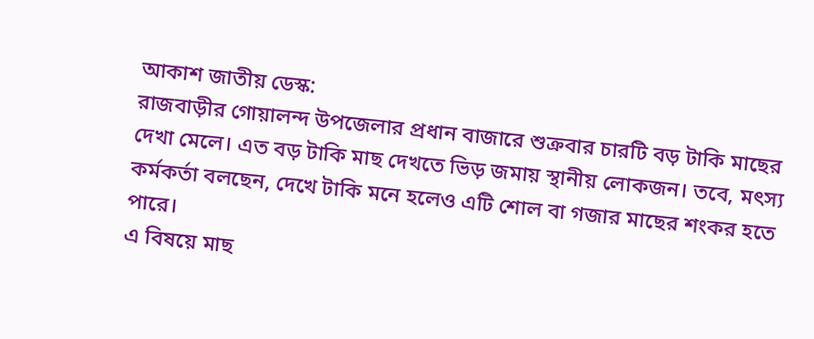আকাশ জাতীয় ডেস্ক:
রাজবাড়ীর গোয়ালন্দ উপজেলার প্রধান বাজারে শুক্রবার চারটি বড় টাকি মাছের দেখা মেলে। এত বড় টাকি মাছ দেখতে ভিড় জমায় স্থানীয় লোকজন। তবে, মৎস্য কর্মকর্তা বলছেন, দেখে টাকি মনে হলেও এটি শোল বা গজার মাছের শংকর হতে পারে।
এ বিষয়ে মাছ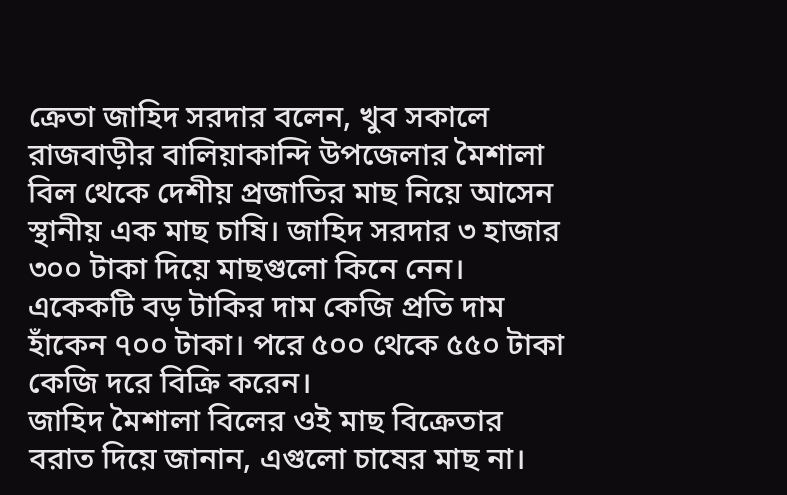ক্রেতা জাহিদ সরদার বলেন, খুব সকালে রাজবাড়ীর বালিয়াকান্দি উপজেলার মৈশালা বিল থেকে দেশীয় প্রজাতির মাছ নিয়ে আসেন স্থানীয় এক মাছ চাষি। জাহিদ সরদার ৩ হাজার ৩০০ টাকা দিয়ে মাছগুলো কিনে নেন। একেকটি বড় টাকির দাম কেজি প্রতি দাম হাঁকেন ৭০০ টাকা। পরে ৫০০ থেকে ৫৫০ টাকা কেজি দরে বিক্রি করেন।
জাহিদ মৈশালা বিলের ওই মাছ বিক্রেতার বরাত দিয়ে জানান, এগুলো চাষের মাছ না।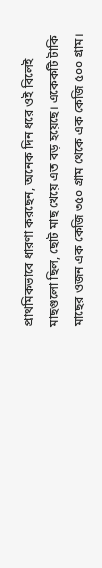প্রাথমিকভাবে ধারণা করছেন, অনেক দিন ধরে ওই বিলেই মাছগুলো ছিল, ছোট মাছ খেয়ে এত বড় হয়েছে। একেকটি টাকি মাছের ওজন এক কেজি ৩৫০ গ্রাম থেকে এক কেজি ৫০০ গ্রাম।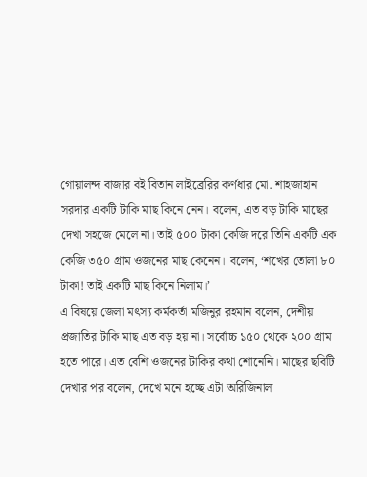গোয়ালন্দ বাজার বই বিতান লাইব্রেরির কর্ণধার মো. শাহজাহান সরদার একটি টাকি মাছ কিনে নেন। বলেন, এত বড় টাকি মাছের দেখা সহজে মেলে না। তাই ৫০০ টাকা কেজি দরে তিনি একটি এক কেজি ৩৫০ গ্রাম ওজনের মাছ কেনেন। বলেন, ‘শখের তোলা ৮০ টাকা! তাই একটি মাছ কিনে নিলাম।’
এ বিষয়ে জেলা মৎস্য কর্মকর্তা মজিনুর রহমান বলেন, দেশীয় প্রজাতির টাকি মাছ এত বড় হয় না। সর্বোচ্চ ১৫০ থেকে ২০০ গ্রাম হতে পারে। এত বেশি ওজনের টাকির কথা শোনেনি। মাছের ছবিটি দেখার পর বলেন, দেখে মনে হচ্ছে এটা অরিজিনাল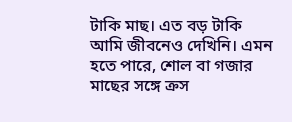টাকি মাছ। এত বড় টাকি আমি জীবনেও দেখিনি। এমন হতে পারে, শোল বা গজার মাছের সঙ্গে ক্রস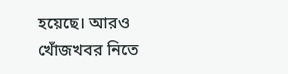হয়েছে। আরও খোঁজখবর নিতে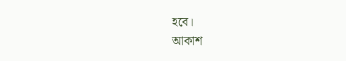হবে।
আকাশ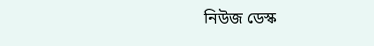নিউজ ডেস্ক